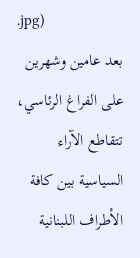.jpg)
بعد عامين وشهرين على الفراغ الرئاسي، تتقاطع الآراء السياسية بين كافة الأطراف اللبنانية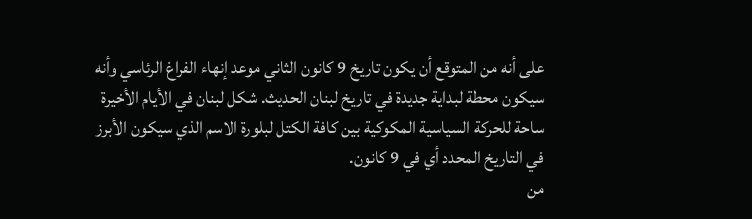على أنه من المتوقع أن يكون تاريخ 9 كانون الثاني موعد إنهاء الفراغ الرئاسي وأنه سيكون محطة لبداية جديدة في تاريخ لبنان الحديث. شكل لبنان في الأيام الأخيرة ساحة للحركة السياسية المكوكية بين كافة الكتل لبلورة الاسم الذي سيكون الأبرز في التاريخ المحدد أي في 9 كانون.
من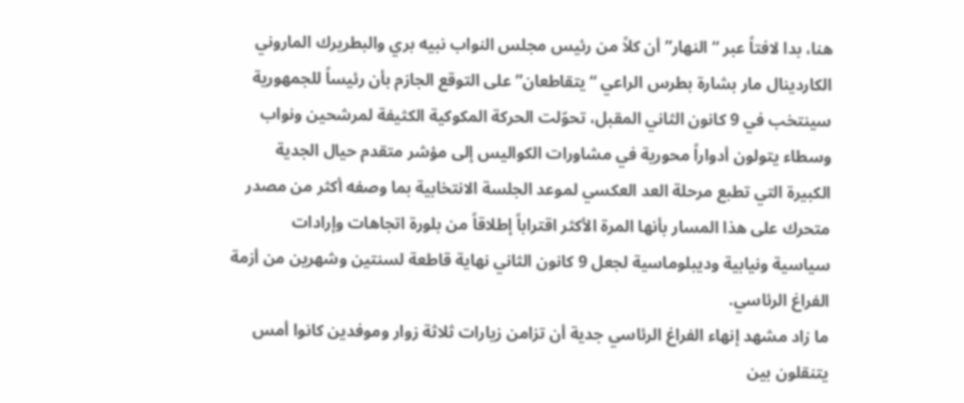هنا، بدا لافتاً عبر “النهار” أن كلاً من رئيس مجلس النواب نبيه بري والبطريرك الماروني الكاردينال مار بشارة بطرس الراعي “يتقاطعان” على التوقع الجازم بأن رئيساً للجمهورية سينتخب في 9 كانون الثاني المقبل، تحوّلت الحركة المكوكية الكثيفة لمرشحين ونواب وسطاء يتولون أدواراً محورية في مشاورات الكواليس إلى مؤشر متقدم حيال الجدية الكبيرة التي تطبع مرحلة العد العكسي لموعد الجلسة الانتخابية بما وصفه أكثر من مصدر متحرك على هذا المسار بأنها المرة الأكثر اقتراباً إطلاقاً من بلورة اتجاهات وإرادات سياسية ونيابية وديبلوماسية لجعل 9 كانون الثاني نهاية قاطعة لسنتين وشهرين من أزمة الفراغ الرئاسي.
ما زاد مشهد إنهاء الفراغ الرئاسي جدية أن تزامن زيارات ثلاثة زوار وموفدين كانوا أمس يتنقلون بين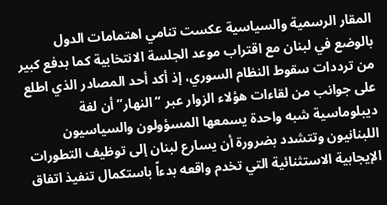المقار الرسمية والسياسية عكست تنامي اهتمامات الدول بالوضع في لبنان مع اقتراب موعد الجلسة الانتخابية كما بدفع كبير من ترددات سقوط النظام السوري، إذ أكد أحد المصادر الذي اطلع على جوانب من لقاءات هؤلاء الزوار عبر “النهار” أن لغة ديبلوماسية شبه واحدة يسمعها المسؤولون والسياسيون اللبنانيون وتتشدد بضرورة أن يسارع لبنان إلى توظيف التطورات الإيجابية الاستثنائية التي تخدم واقعه بدءاً باستكمال تنفيذ اتفاق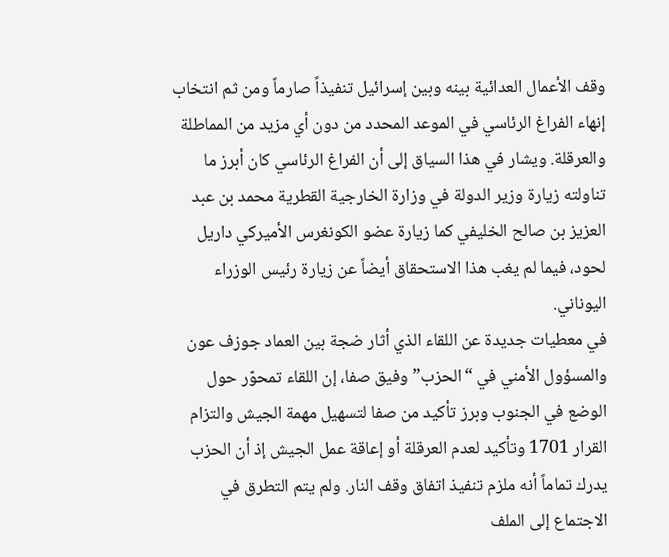وقف الأعمال العدائية بينه وبين إسرائيل تنفيذاً صارماً ومن ثم انتخاب إنهاء الفراغ الرئاسي في الموعد المحدد من دون أي مزيد من المماطلة والعرقلة. ويشار في هذا السياق إلى أن الفراغ الرئاسي كان أبرز ما تناولته زيارة وزير الدولة في وزارة الخارجية القطرية محمد بن عبد العزيز بن صالح الخليفي كما زيارة عضو الكونغرس الأميركي داريل لحود، فيما لم يغب هذا الاستحقاق أيضاً عن زيارة رئيس الوزراء اليوناني.
في معطيات جديدة عن اللقاء الذي أثار ضجة بين العماد جوزف عون والمسؤول الأمني في “الحزب” وفيق صفا، إن اللقاء تمحوّر حول الوضع في الجنوب وبرز تأكيد من صفا لتسهيل مهمة الجيش والتزام القرار 1701 وتأكيد لعدم العرقلة أو إعاقة عمل الجيش إذ أن الحزب يدرك تماماً أنه ملزم تنفيذ اتفاق وقف النار. ولم يتم التطرق في الاجتماع إلى الملف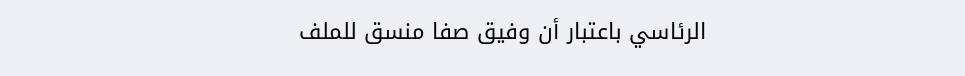الرئاسي باعتبار أن وفيق صفا منسق للملف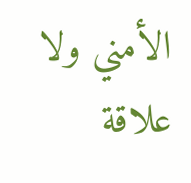الأمني ولا علاقة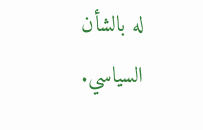له بالشأن السياسي.